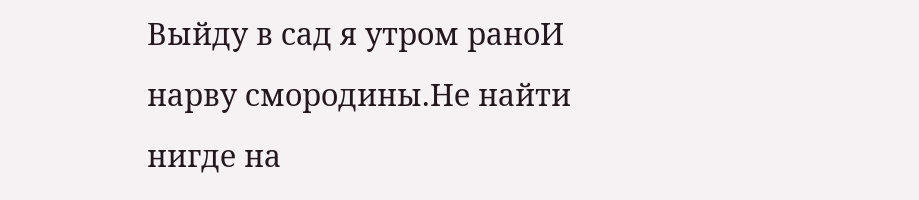Выйду в сад я утром раноИ нарву смородины.Не найти нигде на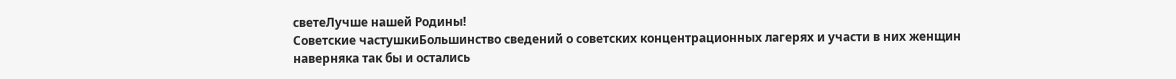светеЛучше нашей Родины!
Советские частушкиБольшинство сведений о советских концентрационных лагерях и участи в них женщин наверняка так бы и остались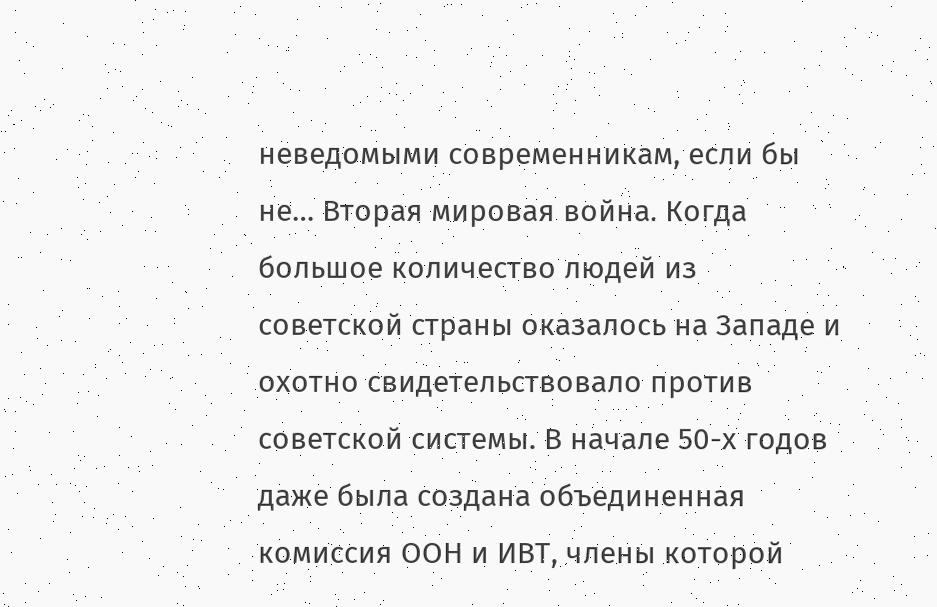неведомыми современникам, если бы не… Вторая мировая война. Когда большое количество людей из советской страны оказалось на Западе и охотно свидетельствовало против советской системы. В начале 50-х годов даже была создана объединенная комиссия ООН и ИВТ, члены которой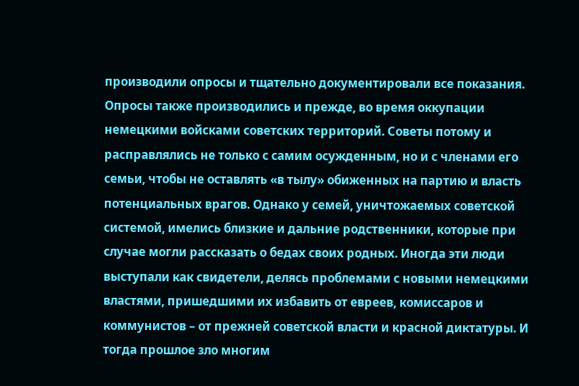производили опросы и тщательно документировали все показания. Опросы также производились и прежде, во время оккупации немецкими войсками советских территорий. Советы потому и расправлялись не только с самим осужденным, но и с членами его семьи, чтобы не оставлять «в тылу» обиженных на партию и власть потенциальных врагов. Однако у семей, уничтожаемых советской системой, имелись близкие и дальние родственники, которые при случае могли рассказать о бедах своих родных. Иногда эти люди выступали как свидетели, делясь проблемами с новыми немецкими властями, пришедшими их избавить от евреев, комиссаров и коммунистов – от прежней советской власти и красной диктатуры. И тогда прошлое зло многим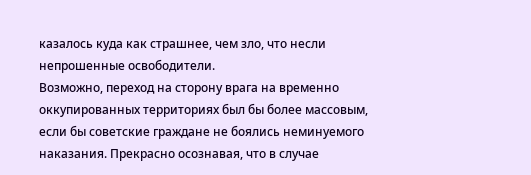казалось куда как страшнее, чем зло, что несли непрошенные освободители.
Возможно, переход на сторону врага на временно оккупированных территориях был бы более массовым, если бы советские граждане не боялись неминуемого наказания. Прекрасно осознавая, что в случае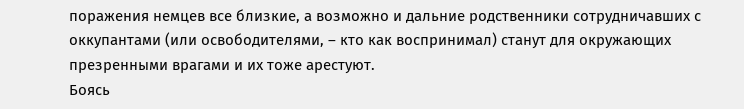поражения немцев все близкие, а возможно и дальние родственники сотрудничавших с оккупантами (или освободителями, – кто как воспринимал) станут для окружающих презренными врагами и их тоже арестуют.
Боясь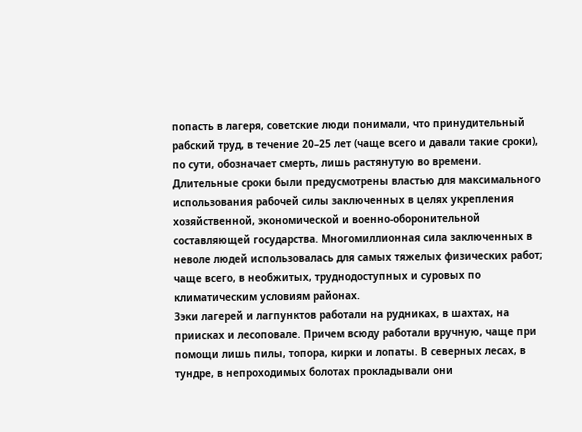попасть в лагеря, советские люди понимали, что принудительный рабский труд, в течение 20–25 лет (чаще всего и давали такие сроки), по сути, обозначает смерть, лишь растянутую во времени. Длительные сроки были предусмотрены властью для максимального использования рабочей силы заключенных в целях укрепления хозяйственной, экономической и военно-оборонительной составляющей государства. Многомиллионная сила заключенных в неволе людей использовалась для самых тяжелых физических работ; чаще всего, в необжитых, труднодоступных и суровых по климатическим условиям районах.
Зэки лагерей и лагпунктов работали на рудниках, в шахтах, на приисках и лесоповале. Причем всюду работали вручную, чаще при помощи лишь пилы, топора, кирки и лопаты. В северных лесах, в тундре, в непроходимых болотах прокладывали они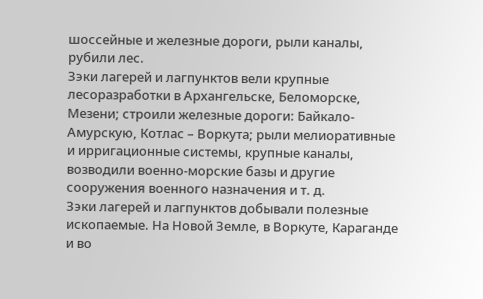шоссейные и железные дороги, рыли каналы, рубили лес.
Зэки лагерей и лагпунктов вели крупные лесоразработки в Архангельске, Беломорске, Мезени; строили железные дороги: Байкало-Амурскую, Котлас – Воркута; рыли мелиоративные и ирригационные системы, крупные каналы, возводили военно-морские базы и другие сооружения военного назначения и т. д.
Зэки лагерей и лагпунктов добывали полезные ископаемые. На Новой Земле, в Воркуте, Караганде и во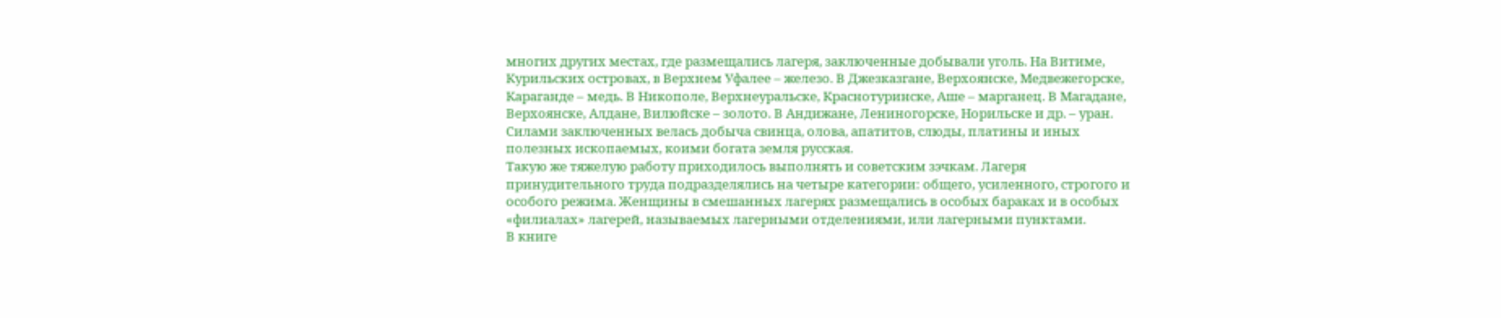многих других местах, где размещались лагеря, заключенные добывали уголь. На Витиме, Курильских островах, в Верхнем Уфалее – железо. В Джезказгане, Верхоянске, Медвежегорске, Караганде – медь. В Никополе, Верхнеуральске, Краснотуринске, Аше – марганец. В Магадане, Верхоянске, Алдане, Вилюйске – золото. В Андижане, Лениногорске, Норильске и др. – уран. Силами заключенных велась добыча свинца, олова, апатитов, слюды, платины и иных полезных ископаемых, коими богата земля русская.
Такую же тяжелую работу приходилось выполнять и советским зэчкам. Лагеря принудительного труда подразделялись на четыре категории: общего, усиленного, строгого и особого режима. Женщины в смешанных лагерях размещались в особых бараках и в особых «филиалах» лагерей, называемых лагерными отделениями, или лагерными пунктами.
В книге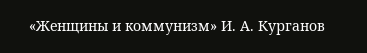«Женщины и коммунизм» И. А. Курганов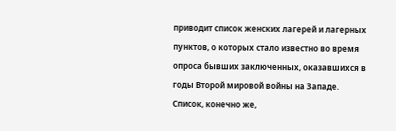приводит список женских лагерей и лагерных пунктов, о которых стало известно во время опроса бывших заключенных, оказавшихся в годы Второй мировой войны на Западе. Список, конечно же,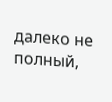далеко не полный,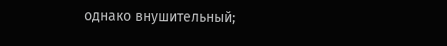однако внушительный;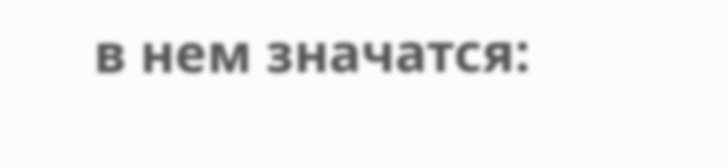в нем значатся: